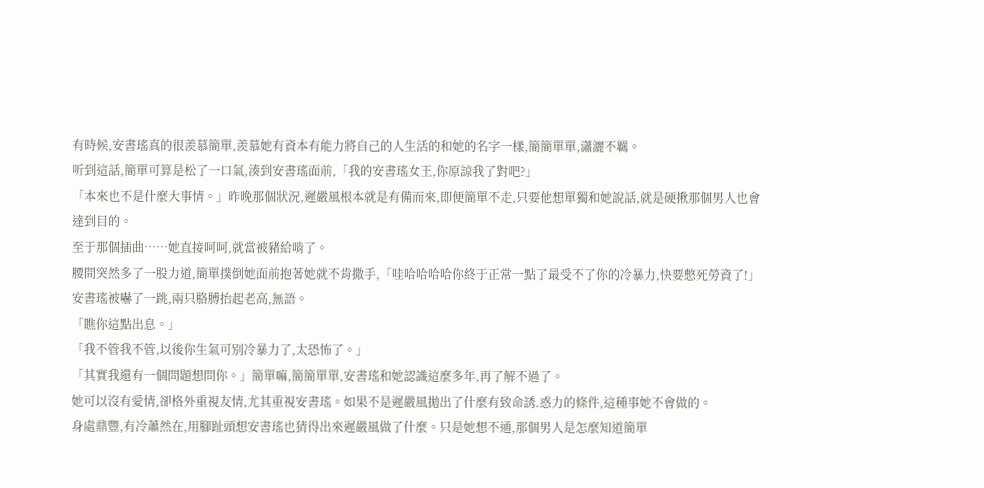有時候,安書瑤真的很羨慕簡單,羨慕她有資本有能力將自己的人生活的和她的名字一樣,簡簡單單,瀟灑不羈。
听到這話,簡單可算是松了一口氣,湊到安書瑤面前,「我的安書瑤女王,你原諒我了對吧?」
「本來也不是什麼大事情。」昨晚那個狀況,遲嚴風根本就是有備而來,即便簡單不走,只要他想單獨和她說話,就是硬揪那個男人也會達到目的。
至于那個插曲……她直接呵呵,就當被豬給啃了。
腰間突然多了一股力道,簡單撲倒她面前抱著她就不肯撒手,「哇哈哈哈哈你終于正常一點了最受不了你的冷暴力,快要憋死勞資了!」
安書瑤被嚇了一跳,兩只胳膊抬起老高,無語。
「瞧你這點出息。」
「我不管我不管,以後你生氣可別冷暴力了,太恐怖了。」
「其實我還有一個問題想問你。」簡單嘛,簡簡單單,安書瑤和她認識這麼多年,再了解不過了。
她可以沒有愛情,卻格外重視友情,尤其重視安書瑤。如果不是遲嚴風拋出了什麼有致命誘.惑力的條件,這種事她不會做的。
身處鼎豐,有冷蕭然在,用腳趾頭想安書瑤也猜得出來遲嚴風做了什麼。只是她想不通,那個男人是怎麼知道簡單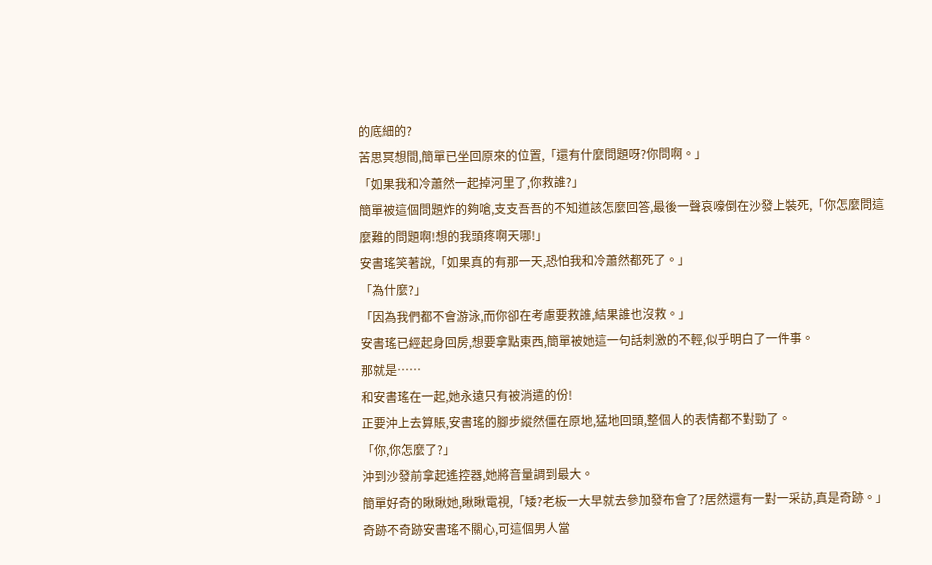的底細的?
苦思冥想間,簡單已坐回原來的位置,「還有什麼問題呀?你問啊。」
「如果我和冷蕭然一起掉河里了,你救誰?」
簡單被這個問題炸的夠嗆,支支吾吾的不知道該怎麼回答,最後一聲哀嚎倒在沙發上裝死,「你怎麼問這麼難的問題啊!想的我頭疼啊天哪!」
安書瑤笑著說,「如果真的有那一天,恐怕我和冷蕭然都死了。」
「為什麼?」
「因為我們都不會游泳,而你卻在考慮要救誰,結果誰也沒救。」
安書瑤已經起身回房,想要拿點東西,簡單被她這一句話刺激的不輕,似乎明白了一件事。
那就是……
和安書瑤在一起,她永遠只有被消遣的份!
正要沖上去算賬,安書瑤的腳步縱然僵在原地,猛地回頭,整個人的表情都不對勁了。
「你,你怎麼了?」
沖到沙發前拿起遙控器,她將音量調到最大。
簡單好奇的瞅瞅她,瞅瞅電視,「矮?老板一大早就去參加發布會了?居然還有一對一采訪,真是奇跡。」
奇跡不奇跡安書瑤不關心,可這個男人當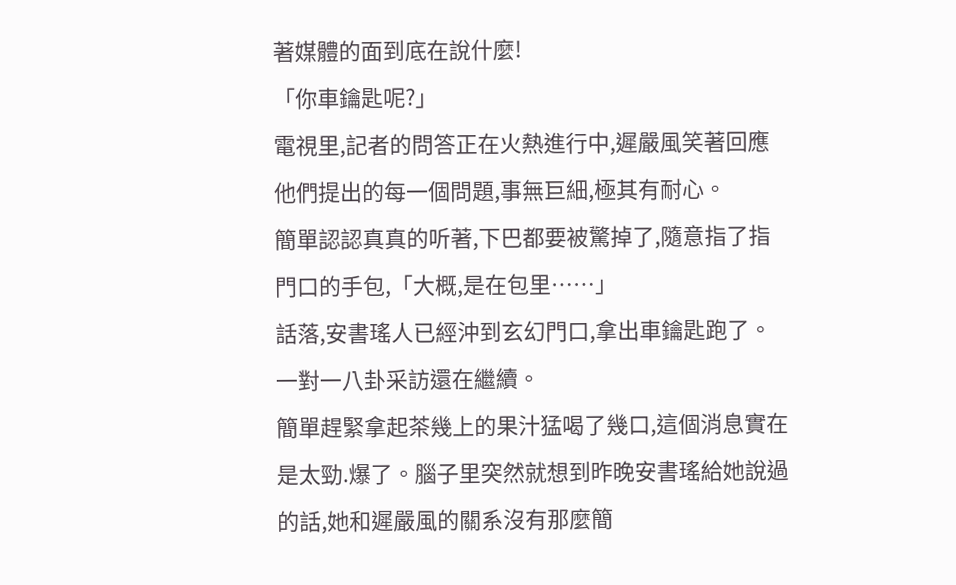著媒體的面到底在說什麼!
「你車鑰匙呢?」
電視里,記者的問答正在火熱進行中,遲嚴風笑著回應他們提出的每一個問題,事無巨細,極其有耐心。
簡單認認真真的听著,下巴都要被驚掉了,隨意指了指門口的手包,「大概,是在包里……」
話落,安書瑤人已經沖到玄幻門口,拿出車鑰匙跑了。
一對一八卦采訪還在繼續。
簡單趕緊拿起茶幾上的果汁猛喝了幾口,這個消息實在是太勁.爆了。腦子里突然就想到昨晚安書瑤給她說過的話,她和遲嚴風的關系沒有那麼簡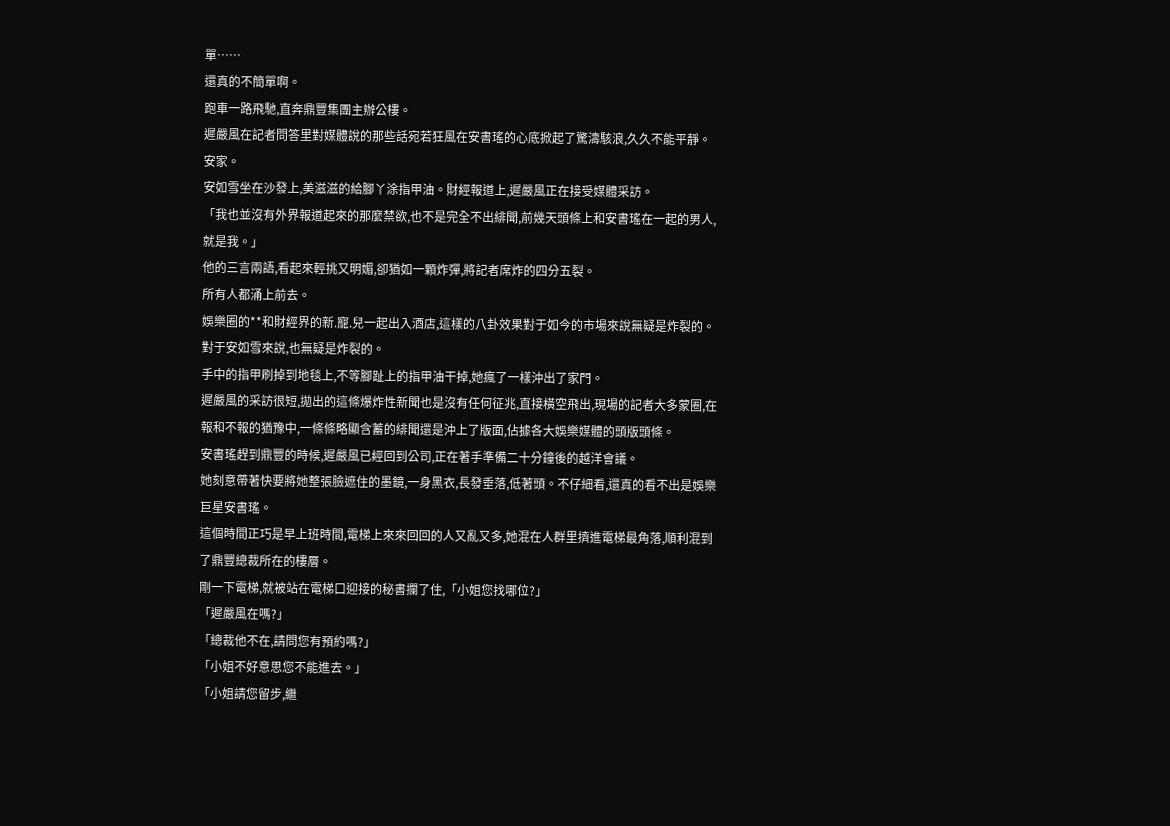單……
還真的不簡單啊。
跑車一路飛馳,直奔鼎豐集團主辦公樓。
遲嚴風在記者問答里對媒體說的那些話宛若狂風在安書瑤的心底掀起了驚濤駭浪,久久不能平靜。
安家。
安如雪坐在沙發上,美滋滋的給腳丫涂指甲油。財經報道上,遲嚴風正在接受媒體采訪。
「我也並沒有外界報道起來的那麼禁欲,也不是完全不出緋聞,前幾天頭條上和安書瑤在一起的男人,就是我。」
他的三言兩語,看起來輕挑又明媚,卻猶如一顆炸彈,將記者席炸的四分五裂。
所有人都涌上前去。
娛樂圈的**和財經界的新.寵.兒一起出入酒店,這樣的八卦效果對于如今的市場來說無疑是炸裂的。
對于安如雪來說,也無疑是炸裂的。
手中的指甲刷掉到地毯上,不等腳趾上的指甲油干掉,她瘋了一樣沖出了家門。
遲嚴風的采訪很短,拋出的這條爆炸性新聞也是沒有任何征兆,直接橫空飛出,現場的記者大多蒙圈,在報和不報的猶豫中,一條條略顯含蓄的緋聞還是沖上了版面,佔據各大娛樂媒體的頭版頭條。
安書瑤趕到鼎豐的時候,遲嚴風已經回到公司,正在著手準備二十分鐘後的越洋會議。
她刻意帶著快要將她整張臉遮住的墨鏡,一身黑衣,長發垂落,低著頭。不仔細看,還真的看不出是娛樂巨星安書瑤。
這個時間正巧是早上班時間,電梯上來來回回的人又亂又多,她混在人群里擠進電梯最角落,順利混到了鼎豐總裁所在的樓層。
剛一下電梯,就被站在電梯口迎接的秘書攔了住,「小姐您找哪位?」
「遲嚴風在嗎?」
「總裁他不在,請問您有預約嗎?」
「小姐不好意思您不能進去。」
「小姐請您留步,繼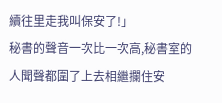續往里走我叫保安了!」
秘書的聲音一次比一次高,秘書室的人聞聲都圍了上去相繼攔住安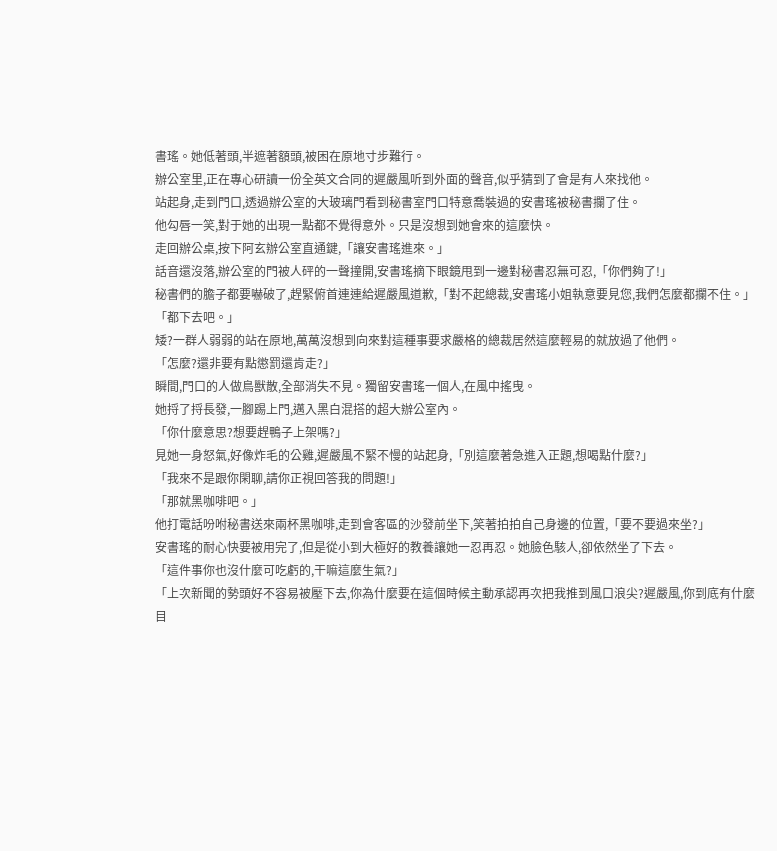書瑤。她低著頭,半遮著額頭,被困在原地寸步難行。
辦公室里,正在專心研讀一份全英文合同的遲嚴風听到外面的聲音,似乎猜到了會是有人來找他。
站起身,走到門口,透過辦公室的大玻璃門看到秘書室門口特意喬裝過的安書瑤被秘書攔了住。
他勾唇一笑,對于她的出現一點都不覺得意外。只是沒想到她會來的這麼快。
走回辦公桌,按下阿玄辦公室直通鍵,「讓安書瑤進來。」
話音還沒落,辦公室的門被人砰的一聲撞開,安書瑤摘下眼鏡甩到一邊對秘書忍無可忍,「你們夠了!」
秘書們的膽子都要嚇破了,趕緊俯首連連給遲嚴風道歉,「對不起總裁,安書瑤小姐執意要見您,我們怎麼都攔不住。」
「都下去吧。」
矮?一群人弱弱的站在原地,萬萬沒想到向來對這種事要求嚴格的總裁居然這麼輕易的就放過了他們。
「怎麼?還非要有點懲罰還肯走?」
瞬間,門口的人做鳥獸散,全部消失不見。獨留安書瑤一個人,在風中搖曳。
她捋了捋長發,一腳踢上門,邁入黑白混搭的超大辦公室內。
「你什麼意思?想要趕鴨子上架嗎?」
見她一身怒氣,好像炸毛的公雞,遲嚴風不緊不慢的站起身,「別這麼著急進入正題,想喝點什麼?」
「我來不是跟你閑聊,請你正視回答我的問題!」
「那就黑咖啡吧。」
他打電話吩咐秘書送來兩杯黑咖啡,走到會客區的沙發前坐下,笑著拍拍自己身邊的位置,「要不要過來坐?」
安書瑤的耐心快要被用完了,但是從小到大極好的教養讓她一忍再忍。她臉色駭人,卻依然坐了下去。
「這件事你也沒什麼可吃虧的,干嘛這麼生氣?」
「上次新聞的勢頭好不容易被壓下去,你為什麼要在這個時候主動承認再次把我推到風口浪尖?遲嚴風,你到底有什麼目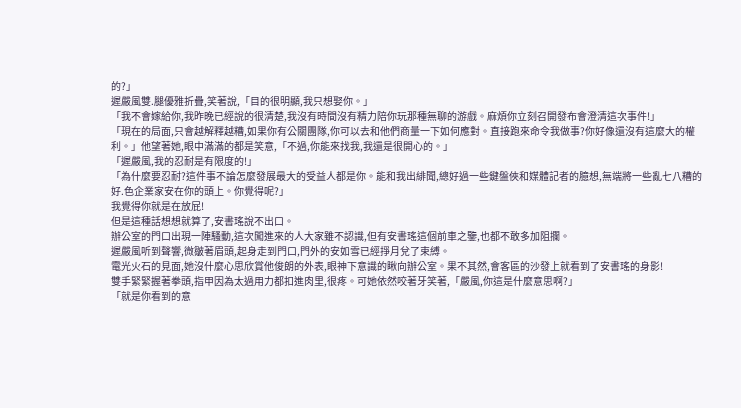的?」
遲嚴風雙.腿優雅折疊,笑著說,「目的很明顯,我只想娶你。」
「我不會嫁給你,我昨晚已經說的很清楚,我沒有時間沒有精力陪你玩那種無聊的游戲。麻煩你立刻召開發布會澄清這次事件!」
「現在的局面,只會越解釋越糟,如果你有公關團隊,你可以去和他們商量一下如何應對。直接跑來命令我做事?你好像還沒有這麼大的權利。」他望著她,眼中滿滿的都是笑意,「不過,你能來找我,我還是很開心的。」
「遲嚴風,我的忍耐是有限度的!」
「為什麼要忍耐?這件事不論怎麼發展最大的受益人都是你。能和我出緋聞,總好過一些鍵盤俠和媒體記者的臆想,無端將一些亂七八糟的好.色企業家安在你的頭上。你覺得呢?」
我覺得你就是在放屁!
但是這種話想想就算了,安書瑤說不出口。
辦公室的門口出現一陣騷動,這次闖進來的人大家雖不認識,但有安書瑤這個前車之鑒,也都不敢多加阻攔。
遲嚴風听到聲響,微皺著眉頭,起身走到門口,門外的安如雪已經掙月兌了束縛。
電光火石的見面,她沒什麼心思欣賞他俊朗的外表,眼神下意識的瞅向辦公室。果不其然,會客區的沙發上就看到了安書瑤的身影!
雙手緊緊握著拳頭,指甲因為太過用力都扣進肉里,很疼。可她依然咬著牙笑著,「嚴風,你這是什麼意思啊?」
「就是你看到的意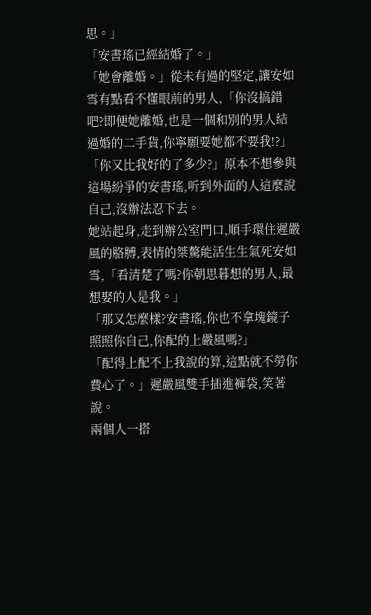思。」
「安書瑤已經結婚了。」
「她會離婚。」從未有過的堅定,讓安如雪有點看不懂眼前的男人,「你沒搞錯吧?即便她離婚,也是一個和別的男人結過婚的二手貨,你寧願要她都不要我!?」
「你又比我好的了多少?」原本不想參與這場紛爭的安書瑤,听到外面的人這麼說自己,沒辦法忍下去。
她站起身,走到辦公室門口,順手環住遲嚴風的胳膊,表情的桀驁能活生生氣死安如雪,「看清楚了嗎?你朝思暮想的男人,最想娶的人是我。」
「那又怎麼樣?安書瑤,你也不拿塊鏡子照照你自己,你配的上嚴風嗎?」
「配得上配不上我說的算,這點就不勞你費心了。」遲嚴風雙手插進褲袋,笑著說。
兩個人一搭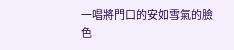一唱將門口的安如雪氣的臉色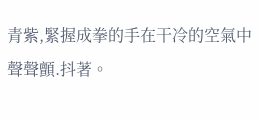青紫,緊握成拳的手在干冷的空氣中聲聲顫.抖著。